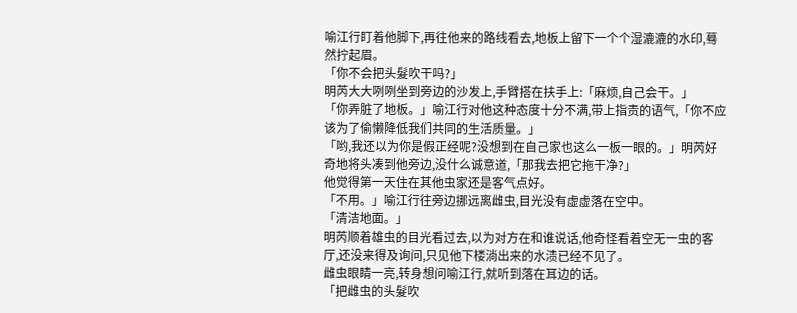喻江行盯着他脚下,再往他来的路线看去,地板上留下一个个湿漉漉的水印,蓦然拧起眉。
「你不会把头髮吹干吗?」
明芮大大咧咧坐到旁边的沙发上,手臂搭在扶手上:「麻烦,自己会干。」
「你弄脏了地板。」喻江行对他这种态度十分不满,带上指责的语气,「你不应该为了偷懒降低我们共同的生活质量。」
「哟,我还以为你是假正经呢?没想到在自己家也这么一板一眼的。」明芮好奇地将头凑到他旁边,没什么诚意道,「那我去把它拖干净?」
他觉得第一天住在其他虫家还是客气点好。
「不用。」喻江行往旁边挪远离雌虫,目光没有虚虚落在空中。
「清洁地面。」
明芮顺着雄虫的目光看过去,以为对方在和谁说话,他奇怪看着空无一虫的客厅,还没来得及询问,只见他下楼淌出来的水渍已经不见了。
雌虫眼睛一亮,转身想问喻江行,就听到落在耳边的话。
「把雌虫的头髮吹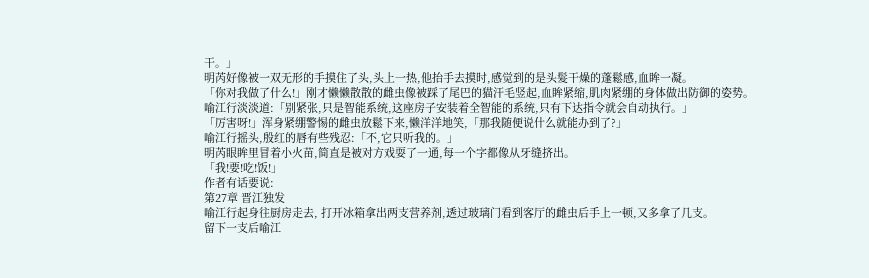干。」
明芮好像被一双无形的手摸住了头,头上一热,他抬手去摸时,感觉到的是头髮干燥的蓬鬆感,血眸一凝。
「你对我做了什么!」刚才懒懒散散的雌虫像被踩了尾巴的猫汗毛竖起,血眸紧缩,肌肉紧绷的身体做出防御的姿势。
喻江行淡淡道:「别紧张,只是智能系统,这座房子安装着全智能的系统,只有下达指令就会自动执行。」
「厉害呀!」浑身紧绷警惕的雌虫放鬆下来,懒洋洋地笑,「那我随便说什么就能办到了?」
喻江行摇头,殷红的唇有些残忍:「不,它只听我的。」
明芮眼眸里冒着小火苗,简直是被对方戏耍了一通,每一个字都像从牙缝挤出。
「我!要!吃!饭!」
作者有话要说:
第27章 晋江独发
喻江行起身往厨房走去, 打开冰箱拿出两支营养剂,透过玻璃门看到客厅的雌虫后手上一顿,又多拿了几支。
留下一支后喻江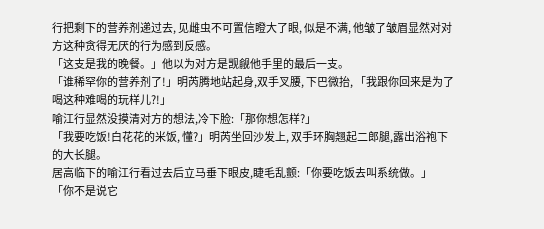行把剩下的营养剂递过去, 见雌虫不可置信瞪大了眼, 似是不满, 他皱了皱眉显然对对方这种贪得无厌的行为感到反感。
「这支是我的晚餐。」他以为对方是觊觎他手里的最后一支。
「谁稀罕你的营养剂了!」明芮腾地站起身,双手叉腰, 下巴微抬, 「我跟你回来是为了喝这种难喝的玩样儿?!」
喻江行显然没摸清对方的想法,冷下脸:「那你想怎样?」
「我要吃饭!白花花的米饭, 懂?」明芮坐回沙发上, 双手环胸翘起二郎腿,露出浴袍下的大长腿。
居高临下的喻江行看过去后立马垂下眼皮,睫毛乱颤:「你要吃饭去叫系统做。」
「你不是说它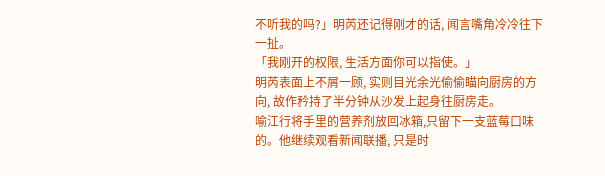不听我的吗?」明芮还记得刚才的话, 闻言嘴角冷冷往下一扯。
「我刚开的权限, 生活方面你可以指使。」
明芮表面上不屑一顾, 实则目光余光偷偷瞄向厨房的方向, 故作矜持了半分钟从沙发上起身往厨房走。
喻江行将手里的营养剂放回冰箱,只留下一支蓝莓口味的。他继续观看新闻联播, 只是时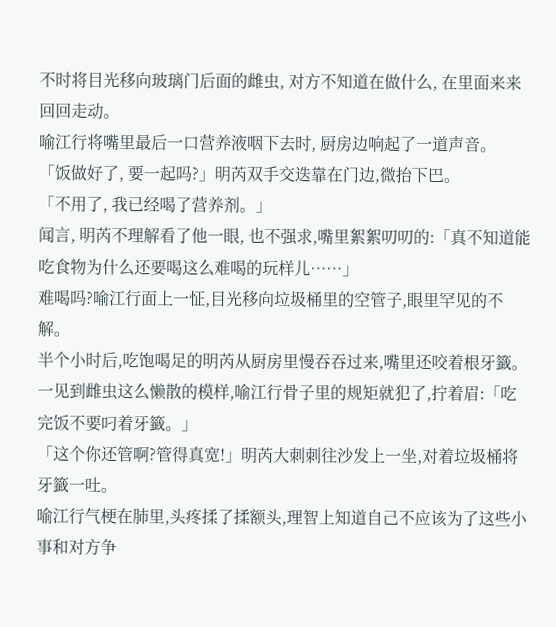不时将目光移向玻璃门后面的雌虫, 对方不知道在做什么, 在里面来来回回走动。
喻江行将嘴里最后一口营养液咽下去时, 厨房边响起了一道声音。
「饭做好了, 要一起吗?」明芮双手交迭靠在门边,微抬下巴。
「不用了, 我已经喝了营养剂。」
闻言, 明芮不理解看了他一眼, 也不强求,嘴里絮絮叨叨的:「真不知道能吃食物为什么还要喝这么难喝的玩样儿……」
难喝吗?喻江行面上一怔,目光移向垃圾桶里的空管子,眼里罕见的不解。
半个小时后,吃饱喝足的明芮从厨房里慢吞吞过来,嘴里还咬着根牙籤。一见到雌虫这么懒散的模样,喻江行骨子里的规矩就犯了,拧着眉:「吃完饭不要叼着牙籤。」
「这个你还管啊?管得真宽!」明芮大刺刺往沙发上一坐,对着垃圾桶将牙籤一吐。
喻江行气梗在肺里,头疼揉了揉额头,理智上知道自己不应该为了这些小事和对方争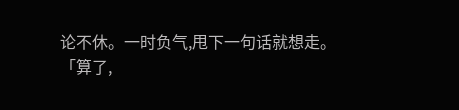论不休。一时负气,甩下一句话就想走。
「算了,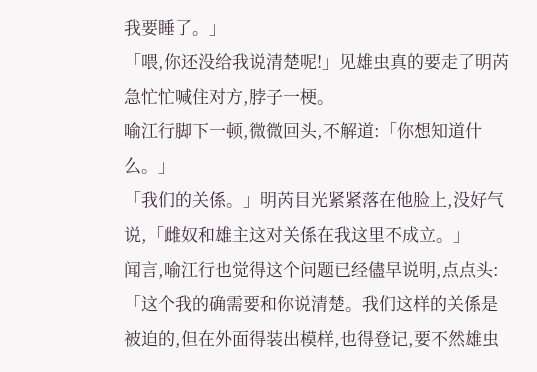我要睡了。」
「喂,你还没给我说清楚呢!」见雄虫真的要走了明芮急忙忙喊住对方,脖子一梗。
喻江行脚下一顿,微微回头,不解道:「你想知道什么。」
「我们的关係。」明芮目光紧紧落在他脸上,没好气说,「雌奴和雄主这对关係在我这里不成立。」
闻言,喻江行也觉得这个问题已经儘早说明,点点头:「这个我的确需要和你说清楚。我们这样的关係是被迫的,但在外面得装出模样,也得登记,要不然雄虫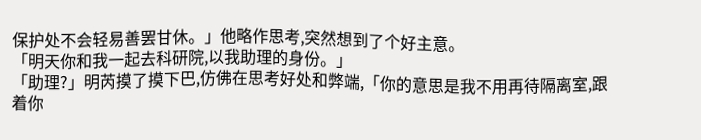保护处不会轻易善罢甘休。」他略作思考,突然想到了个好主意。
「明天你和我一起去科研院,以我助理的身份。」
「助理?」明芮摸了摸下巴,仿佛在思考好处和弊端,「你的意思是我不用再待隔离室,跟着你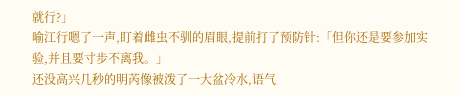就行?」
喻江行嗯了一声,盯着雌虫不驯的眉眼,提前打了预防针:「但你还是要参加实验,并且要寸步不离我。」
还没高兴几秒的明芮像被泼了一大盆冷水,语气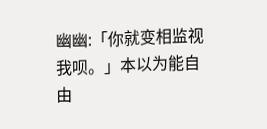幽幽:「你就变相监视我呗。」本以为能自由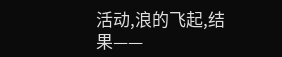活动,浪的飞起,结果——